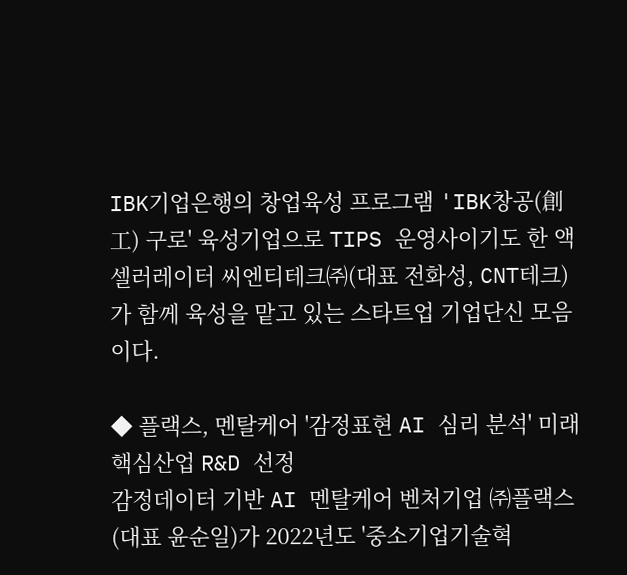IBK기업은행의 창업육성 프로그램 'IBK창공(創工) 구로' 육성기업으로 TIPS 운영사이기도 한 액셀러레이터 씨엔티테크㈜(대표 전화성, CNT테크)가 함께 육성을 맡고 있는 스타트업 기업단신 모음이다.

◆ 플랙스, 멘탈케어 '감정표현 AI 심리 분석' 미래핵심산업 R&D 선정
감정데이터 기반 AI 멘탈케어 벤처기업 ㈜플랙스(대표 윤순일)가 2022년도 '중소기업기술혁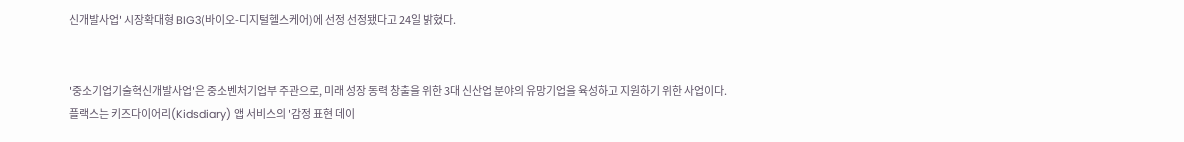신개발사업' 시장확대형 BIG3(바이오-디지털헬스케어)에 선정 선정됐다고 24일 밝혔다.


'중소기업기술혁신개발사업'은 중소벤처기업부 주관으로, 미래 성장 동력 창출을 위한 3대 신산업 분야의 유망기업을 육성하고 지원하기 위한 사업이다.
플랙스는 키즈다이어리(Kidsdiary) 앱 서비스의 '감정 표현 데이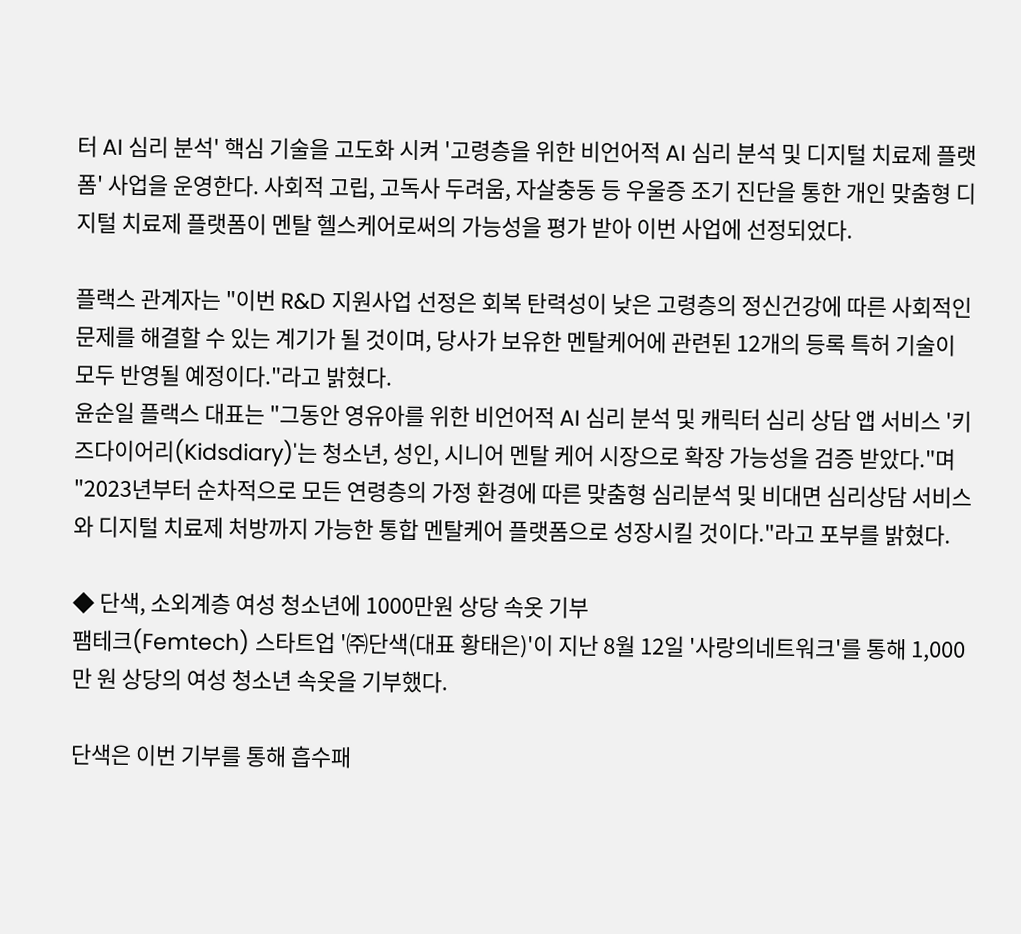터 AI 심리 분석' 핵심 기술을 고도화 시켜 '고령층을 위한 비언어적 AI 심리 분석 및 디지털 치료제 플랫폼' 사업을 운영한다. 사회적 고립, 고독사 두려움, 자살충동 등 우울증 조기 진단을 통한 개인 맞춤형 디지털 치료제 플랫폼이 멘탈 헬스케어로써의 가능성을 평가 받아 이번 사업에 선정되었다.

플랙스 관계자는 "이번 R&D 지원사업 선정은 회복 탄력성이 낮은 고령층의 정신건강에 따른 사회적인 문제를 해결할 수 있는 계기가 될 것이며, 당사가 보유한 멘탈케어에 관련된 12개의 등록 특허 기술이 모두 반영될 예정이다."라고 밝혔다.
윤순일 플랙스 대표는 "그동안 영유아를 위한 비언어적 AI 심리 분석 및 캐릭터 심리 상담 앱 서비스 '키즈다이어리(Kidsdiary)'는 청소년, 성인, 시니어 멘탈 케어 시장으로 확장 가능성을 검증 받았다."며 "2023년부터 순차적으로 모든 연령층의 가정 환경에 따른 맞춤형 심리분석 및 비대면 심리상담 서비스와 디지털 치료제 처방까지 가능한 통합 멘탈케어 플랫폼으로 성장시킬 것이다."라고 포부를 밝혔다.

◆ 단색, 소외계층 여성 청소년에 1000만원 상당 속옷 기부
팸테크(Femtech) 스타트업 '㈜단색(대표 황태은)'이 지난 8월 12일 '사랑의네트워크'를 통해 1,000만 원 상당의 여성 청소년 속옷을 기부했다.

단색은 이번 기부를 통해 흡수패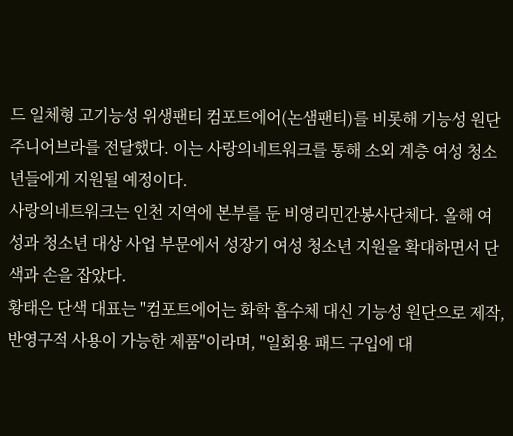드 일체형 고기능성 위생팬티 컴포트에어(논샘팬티)를 비롯해 기능성 원단 주니어브라를 전달했다. 이는 사랑의네트워크를 통해 소외 계층 여성 청소년들에게 지원될 예정이다.
사랑의네트워크는 인천 지역에 본부를 둔 비영리민간봉사단체다. 올해 여성과 청소년 대상 사업 부문에서 성장기 여성 청소년 지원을 확대하면서 단색과 손을 잡았다.
황태은 단색 대표는 "컴포트에어는 화학 흡수체 대신 기능성 원단으로 제작, 반영구적 사용이 가능한 제품"이라며, "일회용 패드 구입에 대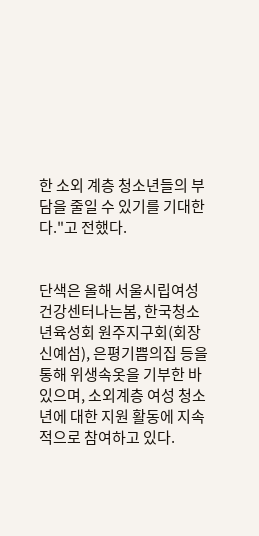한 소외 계층 청소년들의 부담을 줄일 수 있기를 기대한다."고 전했다.


단색은 올해 서울시립여성건강센터나는봄, 한국청소년육성회 원주지구회(회장 신예섬), 은평기쁨의집 등을 통해 위생속옷을 기부한 바 있으며, 소외계층 여성 청소년에 대한 지원 활동에 지속적으로 참여하고 있다.